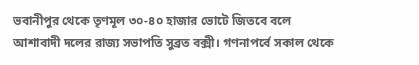ভবানীপুর থেকে তৃণমূল ৩০-৪০ হাজার ভোটে জিতবে বলে আশাবাদী দলের রাজ্য সভাপতি সুব্রত বক্সী। গণনাপর্বে সকাল থেকে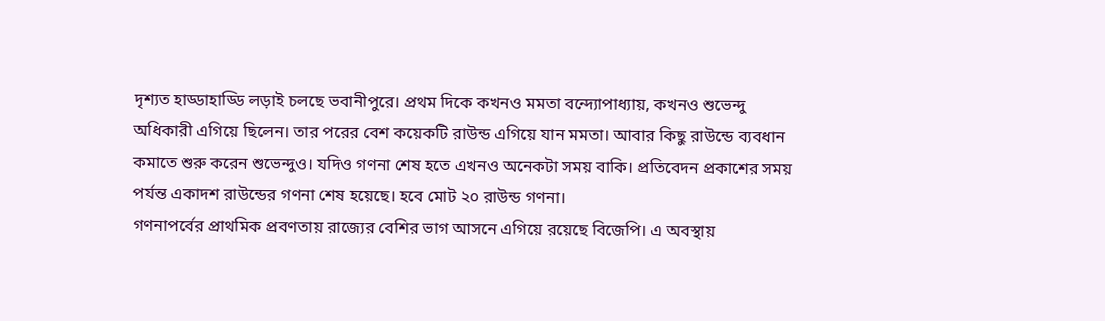দৃশ্যত হাড্ডাহাড্ডি লড়াই চলছে ভবানীপুরে। প্রথম দিকে কখনও মমতা বন্দ্যোপাধ্যায়, কখনও শুভেন্দু অধিকারী এগিয়ে ছিলেন। তার পরের বেশ কয়েকটি রাউন্ড এগিয়ে যান মমতা। আবার কিছু রাউন্ডে ব্যবধান কমাতে শুরু করেন শুভেন্দুও। যদিও গণনা শেষ হতে এখনও অনেকটা সময় বাকি। প্রতিবেদন প্রকাশের সময় পর্যন্ত একাদশ রাউন্ডের গণনা শেষ হয়েছে। হবে মোট ২০ রাউন্ড গণনা।
গণনাপর্বের প্রাথমিক প্রবণতায় রাজ্যের বেশির ভাগ আসনে এগিয়ে রয়েছে বিজেপি। এ অবস্থায়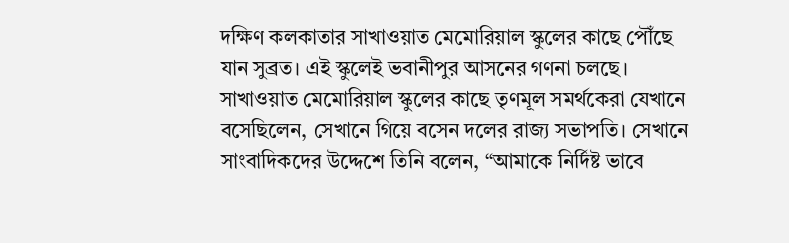দক্ষিণ কলকাতার সাখাওয়াত মেমোরিয়াল স্কুলের কাছে পৌঁছে যান সুব্রত। এই স্কুলেই ভবানীপুর আসনের গণনা চলছে। সাখাওয়াত মেমোরিয়াল স্কুলের কাছে তৃণমূল সমর্থকেরা যেখানে বসেছিলেন, সেখানে গিয়ে বসেন দলের রাজ্য সভাপতি। সেখানে সাংবাদিকদের উদ্দেশে তিনি বলেন, “আমাকে নির্দিষ্ট ভাবে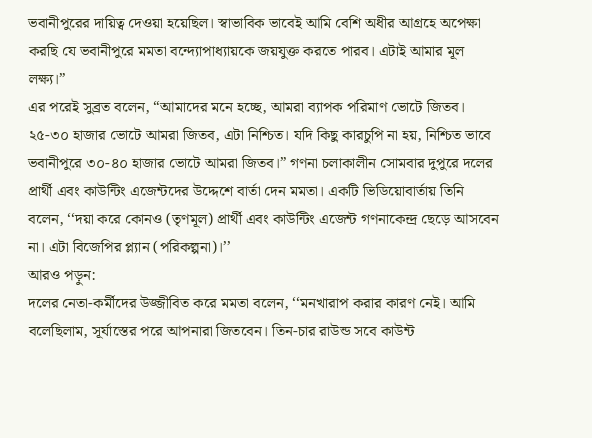ভবানীপুরের দায়িত্ব দেওয়া হয়েছিল। স্বাভাবিক ভাবেই আমি বেশি অধীর আগ্রহে অপেক্ষা করছি যে ভবানীপুরে মমতা বন্দ্যোপাধ্যায়কে জয়যুক্ত করতে পারব। এটাই আমার মূল লক্ষ্য।”
এর পরেই সুব্রত বলেন, “আমাদের মনে হচ্ছে, আমরা ব্যাপক পরিমাণ ভোটে জিতব। ২৫-৩০ হাজার ভোটে আমরা জিতব, এটা নিশ্চিত। যদি কিছু কারচুপি না হয়, নিশ্চিত ভাবে ভবানীপুরে ৩০-৪০ হাজার ভোটে আমরা জিতব।” গণনা চলাকালীন সোমবার দুপুরে দলের প্রার্থী এবং কাউন্টিং এজেন্টদের উদ্দেশে বার্তা দেন মমতা। একটি ভিডিয়োবার্তায় তিনি বলেন, ‘‘দয়া করে কোনও (তৃণমূল) প্রার্থী এবং কাউন্টিং এজেন্ট গণনাকেন্দ্র ছেড়ে আসবেন না। এটা বিজেপির প্ল্যান (পরিকল্পনা)।’’
আরও পড়ুন:
দলের নেতা-কর্মীদের উজ্জীবিত করে মমতা বলেন, ‘‘মনখারাপ করার কারণ নেই। আমি বলেছিলাম, সূর্যাস্তের পরে আপনারা জিতবেন। তিন-চার রাউন্ড সবে কাউন্ট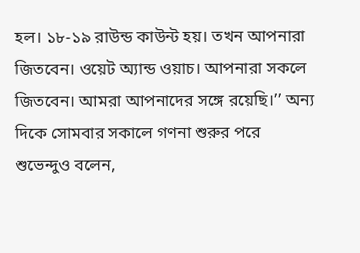হল। ১৮-১৯ রাউন্ড কাউন্ট হয়। তখন আপনারা জিতবেন। ওয়েট অ্যান্ড ওয়াচ। আপনারা সকলে জিতবেন। আমরা আপনাদের সঙ্গে রয়েছি।’’ অন্য দিকে সোমবার সকালে গণনা শুরুর পরে শুভেন্দুও বলেন,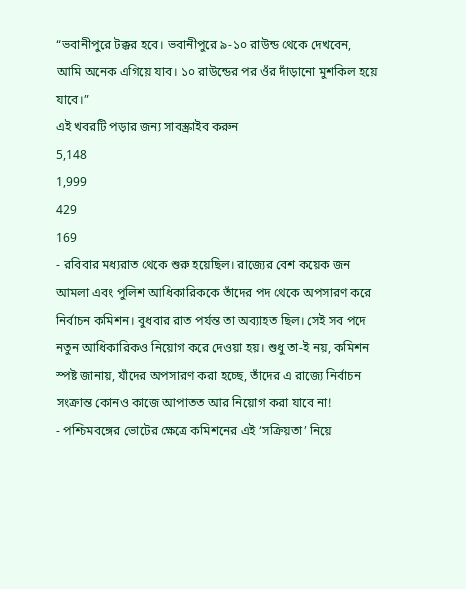“ভবানীপুরে টক্কর হবে। ভবানীপুরে ৯-১০ রাউন্ড থেকে দেখবেন, আমি অনেক এগিয়ে যাব। ১০ রাউন্ডের পর ওঁর দাঁড়ানো মুশকিল হয়ে যাবে।”
এই খবরটি পড়ার জন্য সাবস্ক্রাইব করুন
5,148
1,999
429
169
- রবিবার মধ্যরাত থেকে শুরু হয়েছিল। রাজ্যের বেশ কয়েক জন আমলা এবং পুলিশ আধিকারিককে তাঁদের পদ থেকে অপসারণ করে নির্বাচন কমিশন। বুধবার রাত পর্যন্ত তা অব্যাহত ছিল। সেই সব পদে নতুন আধিকারিকও নিয়োগ করে দেওয়া হয়। শুধু তা-ই নয়, কমিশন স্পষ্ট জানায়, যাঁদের অপসারণ করা হচ্ছে, তাঁদের এ রাজ্যে নির্বাচন সংক্রান্ত কোনও কাজে আপাতত আর নিয়োগ করা যাবে না!
- পশ্চিমবঙ্গের ভোটের ক্ষেত্রে কমিশনের এই ‘সক্রিয়তা’ নিয়ে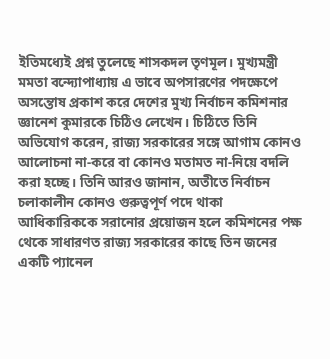ইতিমধ্যেই প্রশ্ন তুলেছে শাসকদল তৃণমূল। মুখ্যমন্ত্রী মমতা বন্দ্যোপাধ্যায় এ ভাবে অপসারণের পদক্ষেপে অসন্তোষ প্রকাশ করে দেশের মুখ্য নির্বাচন কমিশনার জ্ঞানেশ কুমারকে চিঠিও লেখেন। চিঠিতে তিনি অভিযোগ করেন, রাজ্য সরকারের সঙ্গে আগাম কোনও আলোচনা না-করে বা কোনও মতামত না-নিয়ে বদলি করা হচ্ছে। তিনি আরও জানান, অতীতে নির্বাচন চলাকালীন কোনও গুরুত্বপূর্ণ পদে থাকা আধিকারিককে সরানোর প্রয়োজন হলে কমিশনের পক্ষ থেকে সাধারণত রাজ্য সরকারের কাছে তিন জনের একটি প্যানেল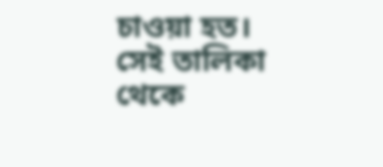চাওয়া হত। সেই তালিকা থেকে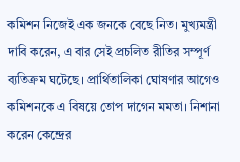কমিশন নিজেই এক জনকে বেছে নিত। মুখ্যমন্ত্রী দাবি করেন, এ বার সেই প্রচলিত রীতির সম্পূর্ণ ব্যতিক্রম ঘটেছে। প্রার্থিতালিকা ঘোষণার আগেও কমিশনকে এ বিষয়ে তোপ দাগেন মমতা। নিশানা করেন কেন্দ্রের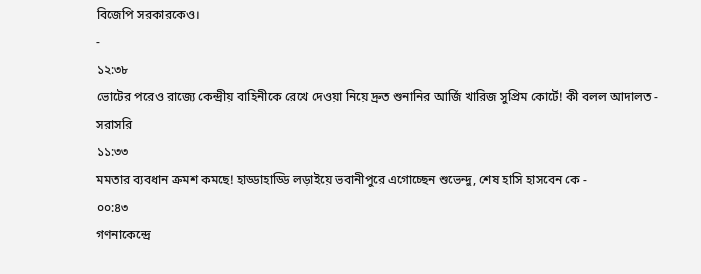বিজেপি সরকারকেও।
-
১২:৩৮
ভোটের পরেও রাজ্যে কেন্দ্রীয় বাহিনীকে রেখে দেওয়া নিয়ে দ্রুত শুনানির আর্জি খারিজ সুপ্রিম কোর্টে! কী বলল আদালত -
সরাসরি
১১:৩৩
মমতার ব্যবধান ক্রমশ কমছে! হাড্ডাহাড্ডি লড়াইয়ে ভবানীপুরে এগোচ্ছেন শুভেন্দু, শেষ হাসি হাসবেন কে -
০০:৪৩
গণনাকেন্দ্রে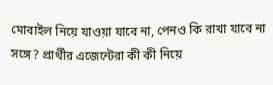মোবাইল নিয়ে যাওয়া যাবে না, পেনও কি রাখা যাবে না সঙ্গে? প্রার্থীর এজেন্টেরা কী কী নিয়ে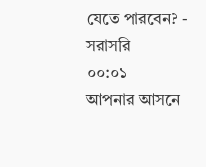যেতে পারবেন? -
সরাসরি
০০:০১
আপনার আসনে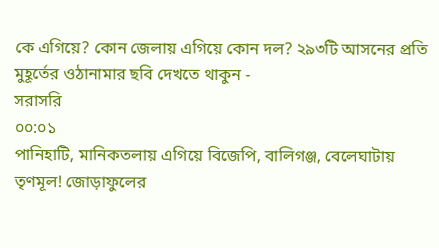কে এগিয়ে? কোন জেলায় এগিয়ে কোন দল? ২৯৩টি আসনের প্রতি মুহূর্তের ওঠানামার ছবি দেখতে থাকুন -
সরাসরি
০০:০১
পানিহাটি, মানিকতলায় এগিয়ে বিজেপি, বালিগঞ্জ, বেলেঘাটায় তৃণমূল! জোড়াফুলের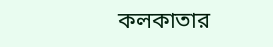কলকাতার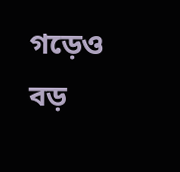গড়েও বড়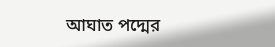আঘাত পদ্মের